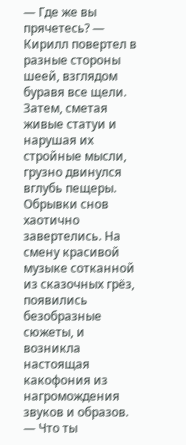— Где же вы прячетесь? — Кирилл повертел в разные стороны шеей, взглядом буравя все щели. Затем, сметая живые статуи и нарушая их стройные мысли, грузно двинулся вглубь пещеры. Обрывки снов хаотично завертелись. На смену красивой музыке сотканной из сказочных грёз, появились безобразные сюжеты, и возникла настоящая какофония из нагромождения звуков и образов.
— Что ты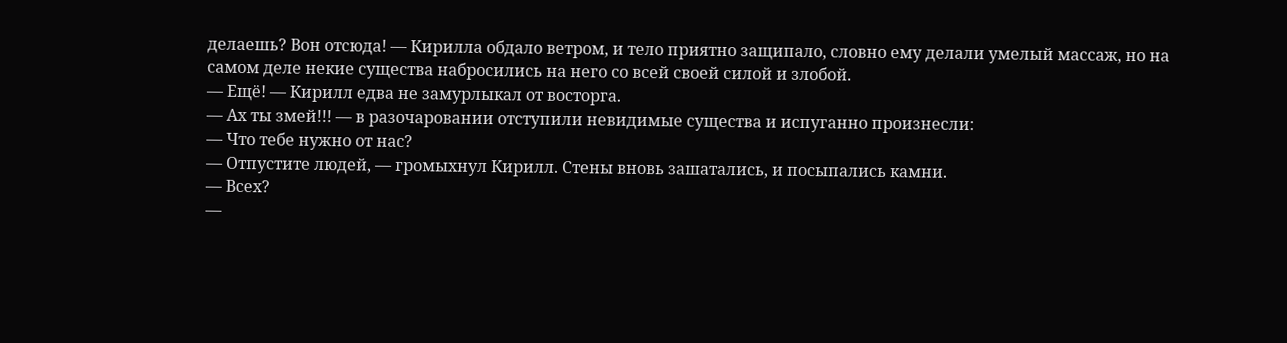делаешь? Вон отсюда! — Кирилла обдало ветром, и тело приятно защипало, словно ему делали умелый массаж, но на самом деле некие существа набросились на него со всей своей силой и злобой.
— Ещё! — Кирилл едва не замурлыкал от восторга.
— Ах ты змей!!! — в разочаровании отступили невидимые существа и испуганно произнесли:
— Что тебе нужно от нас?
— Отпустите людей, — громыхнул Кирилл. Стены вновь зашатались, и посыпались камни.
— Всех?
—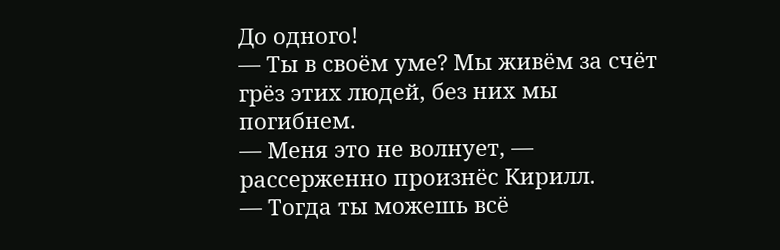До одного!
— Ты в своём уме? Мы живём за счёт грёз этих людей, без них мы погибнем.
— Меня это не волнует, — рассерженно произнёс Кирилл.
— Тогда ты можешь всё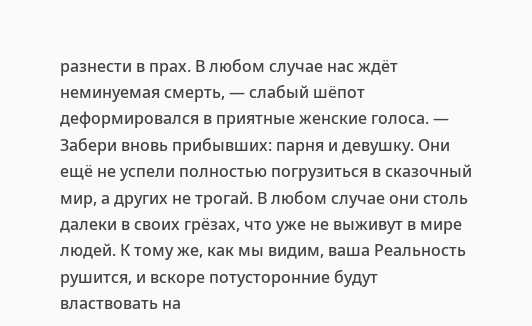разнести в прах. В любом случае нас ждёт неминуемая смерть, — слабый шёпот деформировался в приятные женские голоса. — Забери вновь прибывших: парня и девушку. Они ещё не успели полностью погрузиться в сказочный мир, а других не трогай. В любом случае они столь далеки в своих грёзах, что уже не выживут в мире людей. К тому же, как мы видим, ваша Реальность рушится, и вскоре потусторонние будут властвовать на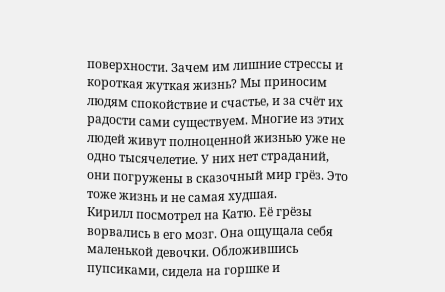поверхности. Зачем им лишние стрессы и короткая жуткая жизнь? Мы приносим людям спокойствие и счастье, и за счёт их радости сами существуем. Многие из этих людей живут полноценной жизнью уже не одно тысячелетие. У них нет страданий, они погружены в сказочный мир грёз. Это тоже жизнь и не самая худшая.
Кирилл посмотрел на Катю. Её грёзы ворвались в его мозг. Она ощущала себя маленькой девочки. Обложившись пупсиками, сидела на горшке и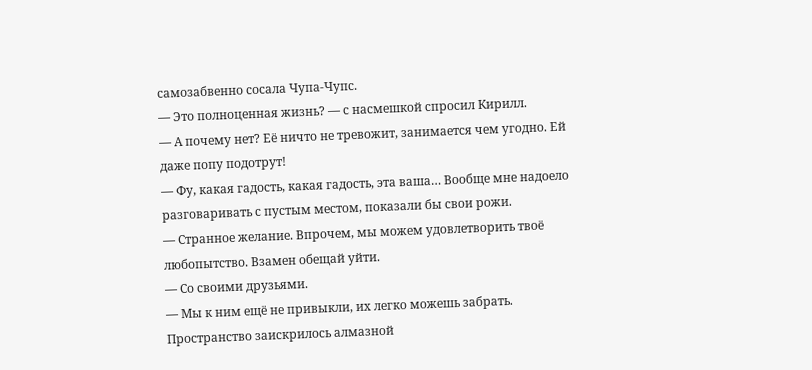самозабвенно сосала Чупа-Чупс.
— Это полноценная жизнь? — с насмешкой спросил Кирилл.
— А почему нет? Её ничто не тревожит, занимается чем угодно. Ей даже попу подотрут!
— Фу, какая гадость, какая гадость, эта ваша… Вообще мне надоело разговаривать с пустым местом, показали бы свои рожи.
— Странное желание. Впрочем, мы можем удовлетворить твоё любопытство. Взамен обещай уйти.
— Со своими друзьями.
— Мы к ним ещё не привыкли, их легко можешь забрать.
Пространство заискрилось алмазной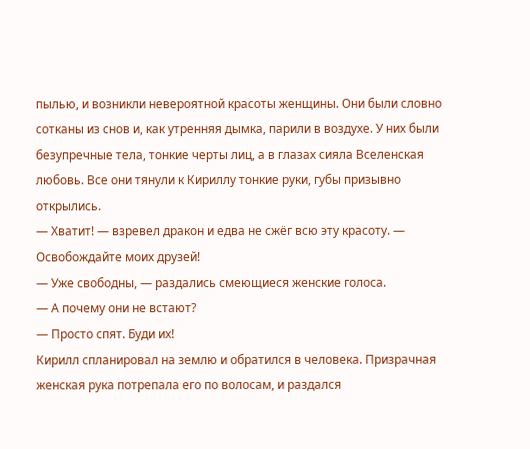пылью, и возникли невероятной красоты женщины. Они были словно сотканы из снов и, как утренняя дымка, парили в воздухе. У них были безупречные тела, тонкие черты лиц, а в глазах сияла Вселенская любовь. Все они тянули к Кириллу тонкие руки, губы призывно открылись.
— Хватит! — взревел дракон и едва не сжёг всю эту красоту. — Освобождайте моих друзей!
— Уже свободны, — раздались смеющиеся женские голоса.
— А почему они не встают?
— Просто спят. Буди их!
Кирилл спланировал на землю и обратился в человека. Призрачная женская рука потрепала его по волосам, и раздался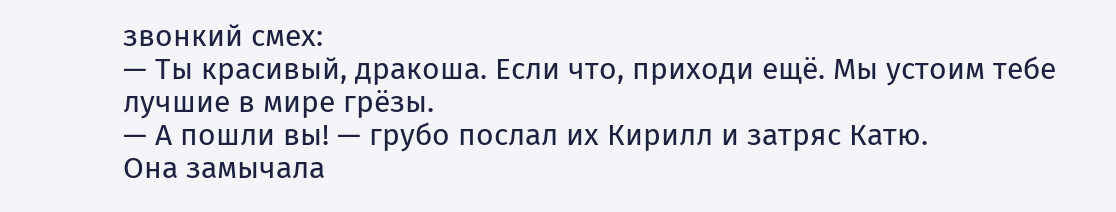звонкий смех:
— Ты красивый, дракоша. Если что, приходи ещё. Мы устоим тебе лучшие в мире грёзы.
— А пошли вы! — грубо послал их Кирилл и затряс Катю.
Она замычала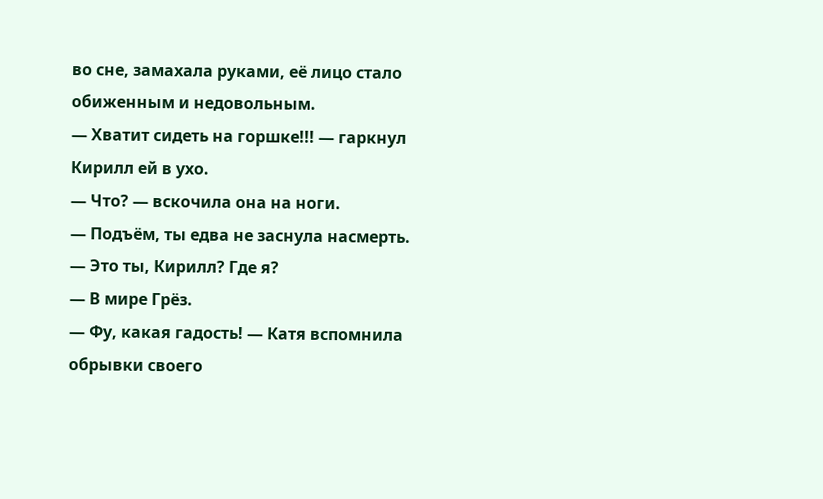во сне, замахала руками, её лицо стало обиженным и недовольным.
— Хватит сидеть на горшке!!! — гаркнул Кирилл ей в ухо.
— Что? — вскочила она на ноги.
— Подъём, ты едва не заснула насмерть.
— Это ты, Кирилл? Где я?
— В мире Грёз.
— Фу, какая гадость! — Катя вспомнила обрывки своего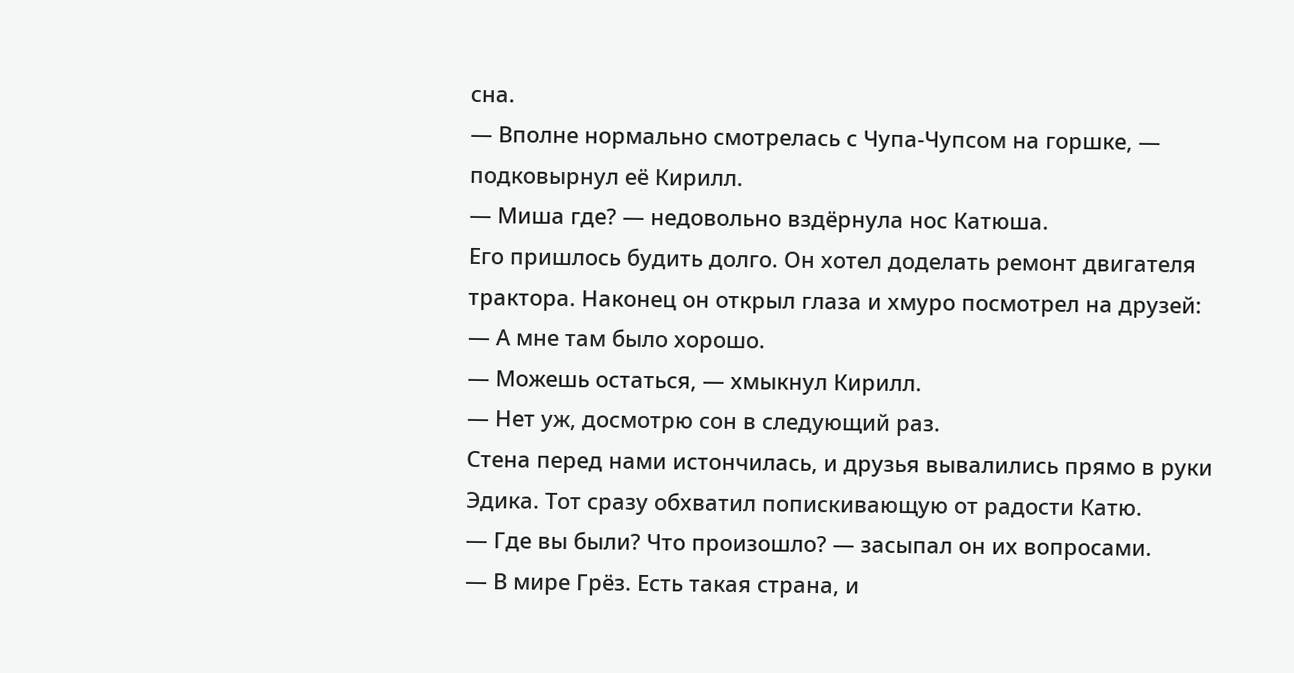сна.
— Вполне нормально смотрелась с Чупа-Чупсом на горшке, — подковырнул её Кирилл.
— Миша где? — недовольно вздёрнула нос Катюша.
Его пришлось будить долго. Он хотел доделать ремонт двигателя трактора. Наконец он открыл глаза и хмуро посмотрел на друзей:
— А мне там было хорошо.
— Можешь остаться, — хмыкнул Кирилл.
— Нет уж, досмотрю сон в следующий раз.
Стена перед нами истончилась, и друзья вывалились прямо в руки Эдика. Тот сразу обхватил попискивающую от радости Катю.
— Где вы были? Что произошло? — засыпал он их вопросами.
— В мире Грёз. Есть такая страна, и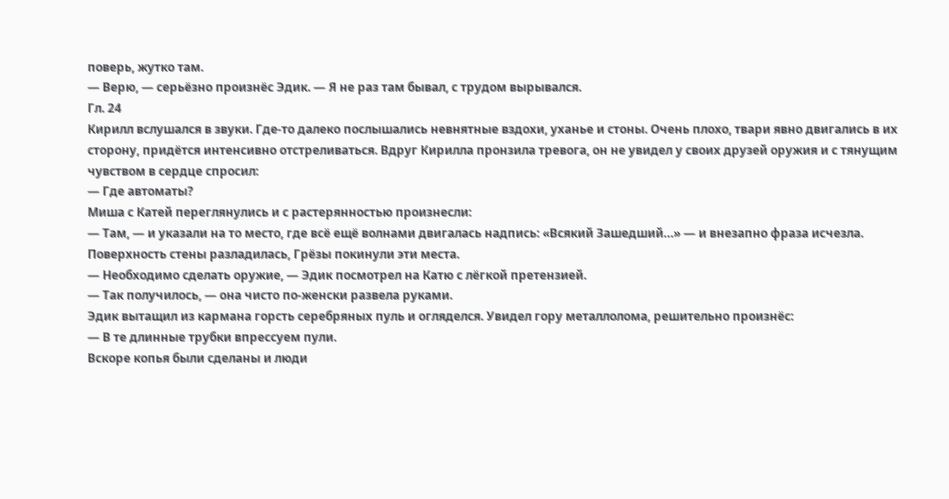поверь, жутко там.
— Верю, — серьёзно произнёс Эдик. — Я не раз там бывал, с трудом вырывался.
Гл. 24
Кирилл вслушался в звуки. Где-то далеко послышались невнятные вздохи, уханье и стоны. Очень плохо, твари явно двигались в их сторону, придётся интенсивно отстреливаться. Вдруг Кирилла пронзила тревога, он не увидел у своих друзей оружия и с тянущим чувством в сердце спросил:
— Где автоматы?
Миша с Катей переглянулись и с растерянностью произнесли:
— Там, — и указали на то место, где всё ещё волнами двигалась надпись: «Всякий Зашедший…» — и внезапно фраза исчезла. Поверхность стены разладилась, Грёзы покинули эти места.
— Необходимо сделать оружие, — Эдик посмотрел на Катю с лёгкой претензией.
— Так получилось, — она чисто по-женски развела руками.
Эдик вытащил из кармана горсть серебряных пуль и огляделся. Увидел гору металлолома, решительно произнёс:
— В те длинные трубки впрессуем пули.
Вскоре копья были сделаны и люди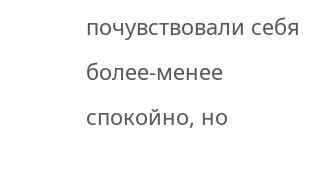почувствовали себя более-менее спокойно, но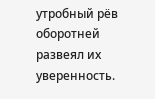утробный рёв оборотней развеял их уверенность.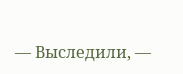— Выследили, —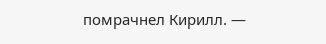помрачнел Кирилл. —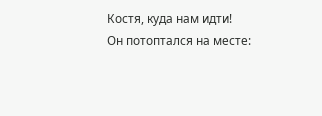Костя, куда нам идти!
Он потоптался на месте: